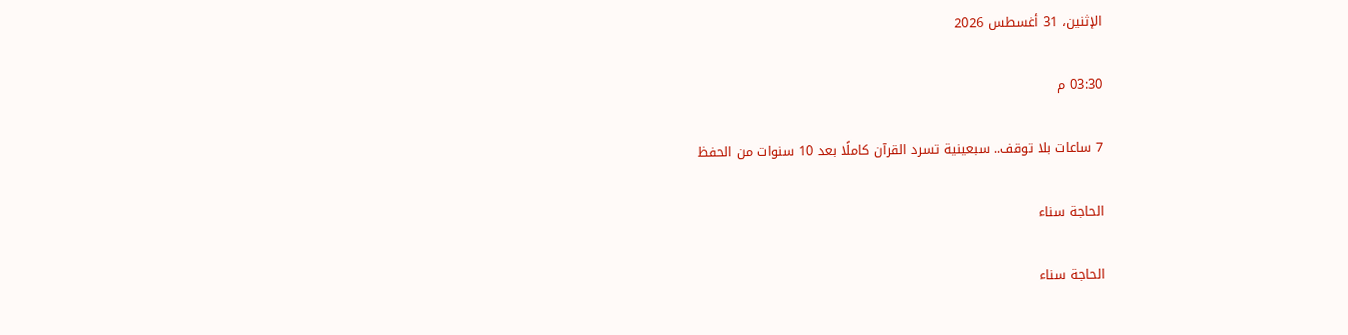الإثنين، 31 أغسطس 2026

03:30 م

7 ساعات بلا توقف.. سبعينية تسرد القرآن كاملًا بعد 10 سنوات من الحفظ

الحاجة سناء

الحاجة سناء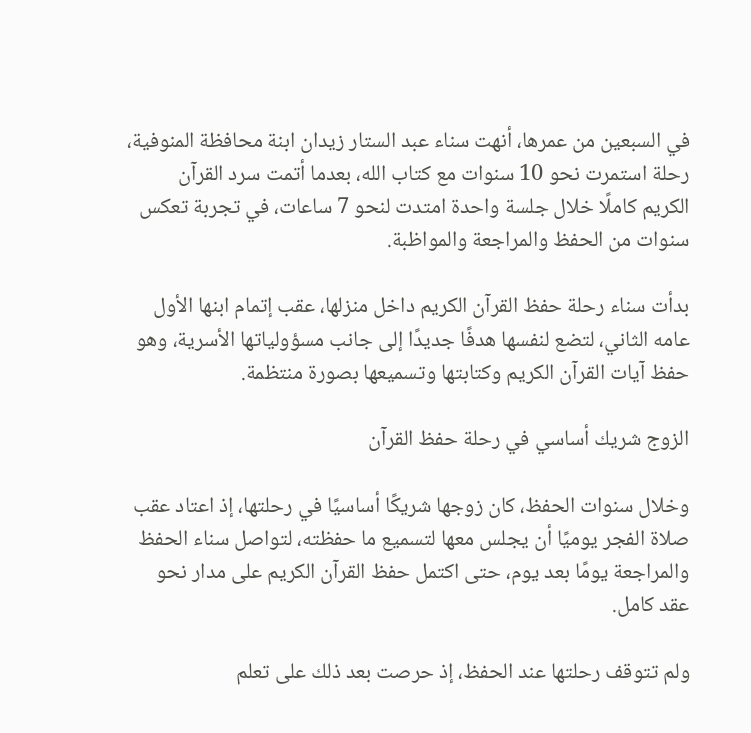في السبعين من عمرها، أنهت سناء عبد الستار زيدان ابنة محافظة المنوفية، رحلة استمرت نحو 10 سنوات مع كتاب الله، بعدما أتمت سرد القرآن الكريم كاملًا خلال جلسة واحدة امتدت لنحو 7 ساعات، في تجربة تعكس سنوات من الحفظ والمراجعة والمواظبة.

بدأت سناء رحلة حفظ القرآن الكريم داخل منزلها، عقب إتمام ابنها الأول عامه الثاني، لتضع لنفسها هدفًا جديدًا إلى جانب مسؤولياتها الأسرية، وهو حفظ آيات القرآن الكريم وكتابتها وتسميعها بصورة منتظمة.

الزوج شريك أساسي في رحلة حفظ القرآن

وخلال سنوات الحفظ، كان زوجها شريكًا أساسيًا في رحلتها، إذ اعتاد عقب صلاة الفجر يوميًا أن يجلس معها لتسميع ما حفظته، لتواصل سناء الحفظ والمراجعة يومًا بعد يوم، حتى اكتمل حفظ القرآن الكريم على مدار نحو عقد كامل.

ولم تتوقف رحلتها عند الحفظ، إذ حرصت بعد ذلك على تعلم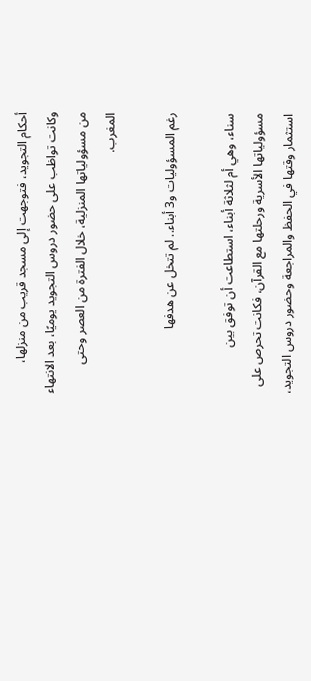أحكام التجويد، فتوجهت إلى مسجد قريب من منزلها، وكانت تواظب على حضور دروس التجويد يوميًا، بعد الانتهاء من مسؤولياتها المنزلية، خلال الفترة من العصر وحتى المغرب.

رغم المسؤوليات و3 أبناء.. لم تتخل عن هدفها

سناء، وهي أم لثلاثة أبناء، استطاعت أن توفق بين مسؤولياتها الأسرية ورحلتها مع القرآن، فكانت تحرص على استثمار وقتها في الحفظ والمراجعة وحضور دروس التجويد،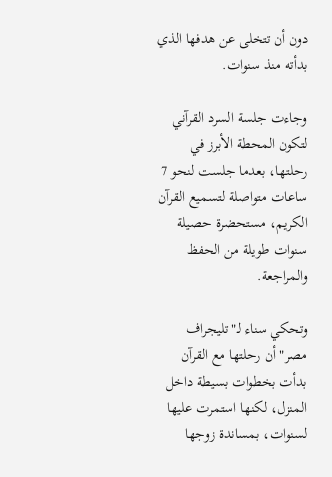دون أن تتخلى عن هدفها الذي بدأته منذ سنوات.

وجاءت جلسة السرد القرآني لتكون المحطة الأبرز في رحلتها، بعدما جلست لنحو 7 ساعات متواصلة لتسميع القرآن الكريم، مستحضرة حصيلة سنوات طويلة من الحفظ والمراجعة.

وتحكي سناء لـ"تليجراف مصر" أن رحلتها مع القرآن بدأت بخطوات بسيطة داخل المنزل، لكنها استمرت عليها لسنوات، بمساندة زوجها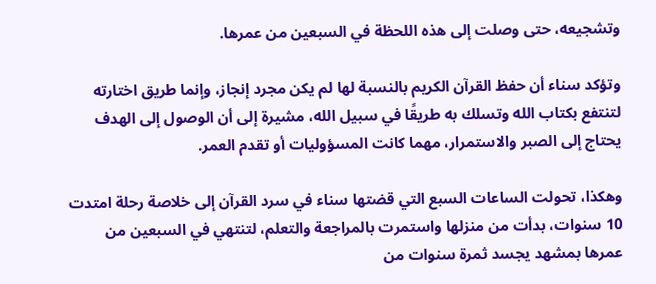وتشجيعه، حتى وصلت إلى هذه اللحظة في السبعين من عمرها.

وتؤكد سناء أن حفظ القرآن الكريم بالنسبة لها لم يكن مجرد إنجاز، وإنما طريق اختارته لتنتفع بكتاب الله وتسلك به طريقًا في سبيل الله، مشيرة إلى أن الوصول إلى الهدف يحتاج إلى الصبر والاستمرار، مهما كانت المسؤوليات أو تقدم العمر.

وهكذا، تحولت الساعات السبع التي قضتها سناء في سرد القرآن إلى خلاصة رحلة امتدت 10 سنوات، بدأت من منزلها واستمرت بالمراجعة والتعلم، لتنتهي في السبعين من عمرها بمشهد يجسد ثمرة سنوات من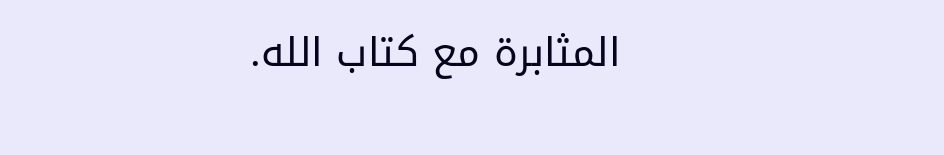المثابرة مع كتاب الله.